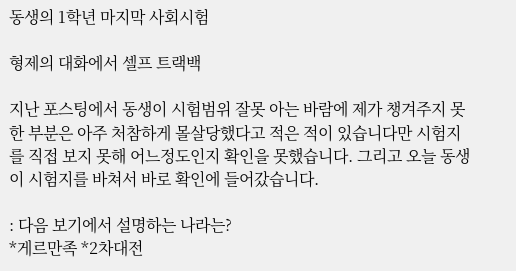동생의 1학년 마지막 사회시험

형제의 대화에서 셀프 트랙백

지난 포스팅에서 동생이 시험범위 잘못 아는 바람에 제가 챙겨주지 못한 부분은 아주 처참하게 몰살당했다고 적은 적이 있습니다만 시험지를 직접 보지 못해 어느정도인지 확인을 못했습니다. 그리고 오늘 동생이 시험지를 바쳐서 바로 확인에 들어갔습니다.

: 다음 보기에서 설명하는 나라는?
*게르만족 *2차대전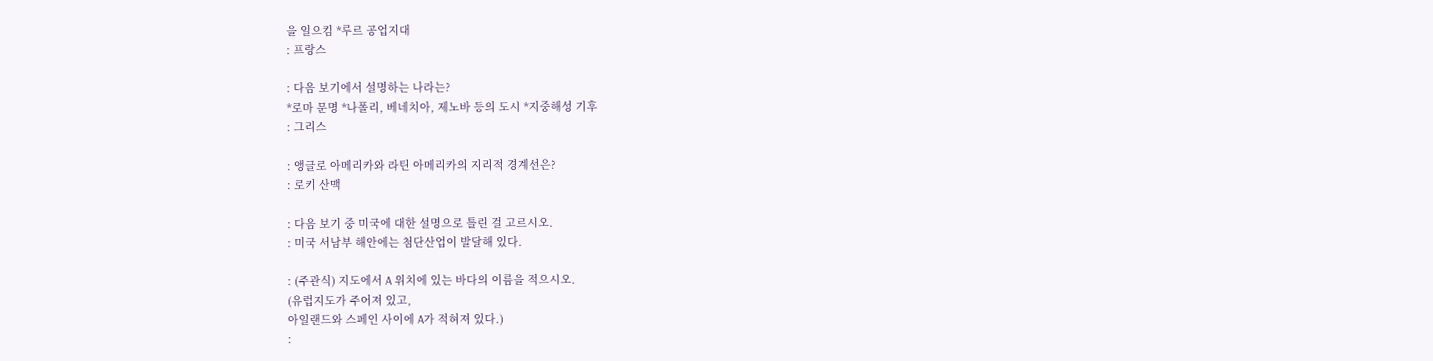을 일으킴 *루르 공업지대
: 프랑스

: 다음 보기에서 설명하는 나라는?
*로마 문명 *나폴리, 베네치아, 제노바 등의 도시 *지중해성 기후
: 그리스

: 앵글로 아메리카와 라틴 아메리카의 지리적 경계선은?
: 로키 산맥

: 다음 보기 중 미국에 대한 설명으로 틀린 걸 고르시오.
: 미국 서남부 해안에는 첨단산업이 발달해 있다.

: (주관식) 지도에서 A 위치에 있는 바다의 이름을 적으시오.
(유럽지도가 주어져 있고,
아일랜드와 스페인 사이에 A가 적혀져 있다.)
: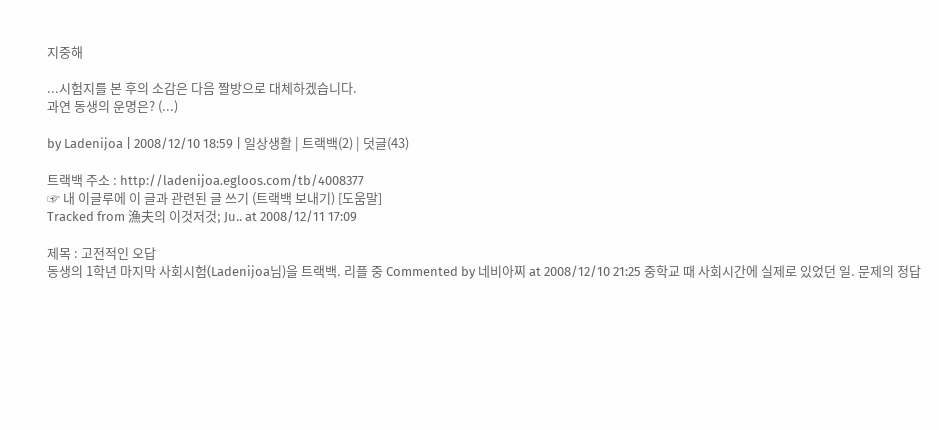지중해

...시험지를 본 후의 소감은 다음 짤방으로 대체하겠습니다.
과연 동생의 운명은? (...)

by Ladenijoa | 2008/12/10 18:59 | 일상생활 | 트랙백(2) | 덧글(43)

트랙백 주소 : http://ladenijoa.egloos.com/tb/4008377
☞ 내 이글루에 이 글과 관련된 글 쓰기 (트랙백 보내기) [도움말]
Tracked from 漁夫의 이것저것; Ju.. at 2008/12/11 17:09

제목 : 고전적인 오답
동생의 1학년 마지막 사회시험(Ladenijoa님)을 트랙백. 리플 중 Commented by 네비아찌 at 2008/12/10 21:25 중학교 때 사회시간에 실제로 있었던 일. 문제의 정답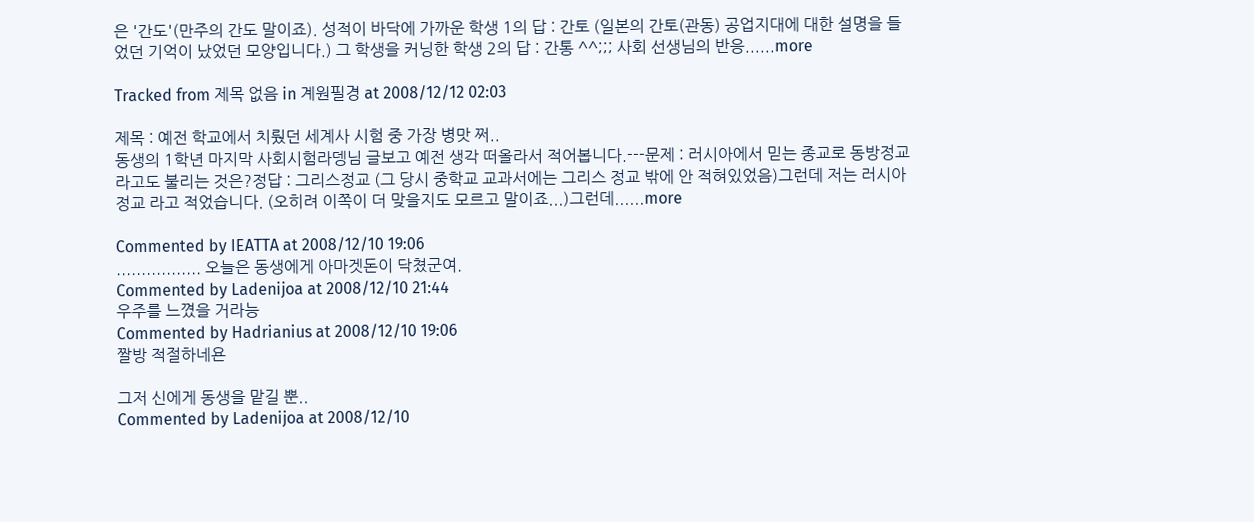은 '간도'(만주의 간도 말이죠). 성적이 바닥에 가까운 학생 1의 답 : 간토 (일본의 간토(관동) 공업지대에 대한 설명을 들었던 기억이 났었던 모양입니다.) 그 학생을 커닝한 학생 2의 답 : 간통 ^^;;; 사회 선생님의 반응......more

Tracked from 제목 없음 in 계원필경 at 2008/12/12 02:03

제목 : 예전 학교에서 치뤘던 세계사 시험 중 가장 병맛 쩌..
동생의 1학년 마지막 사회시험라뎅님 글보고 예전 생각 떠올라서 적어봅니다.---문제 : 러시아에서 믿는 종교로 동방정교라고도 불리는 것은?정답 : 그리스정교 (그 당시 중학교 교과서에는 그리스 정교 밖에 안 적혀있었음)그런데 저는 러시아 정교 라고 적었습니다. (오히려 이쪽이 더 맞을지도 모르고 말이죠...)그런데......more

Commented by IEATTA at 2008/12/10 19:06
................. 오늘은 동생에게 아마겟돈이 닥쳤군여.
Commented by Ladenijoa at 2008/12/10 21:44
우주를 느꼈을 거라능
Commented by Hadrianius at 2008/12/10 19:06
짤방 적절하네욘

그저 신에게 동생을 맡길 뿐..
Commented by Ladenijoa at 2008/12/10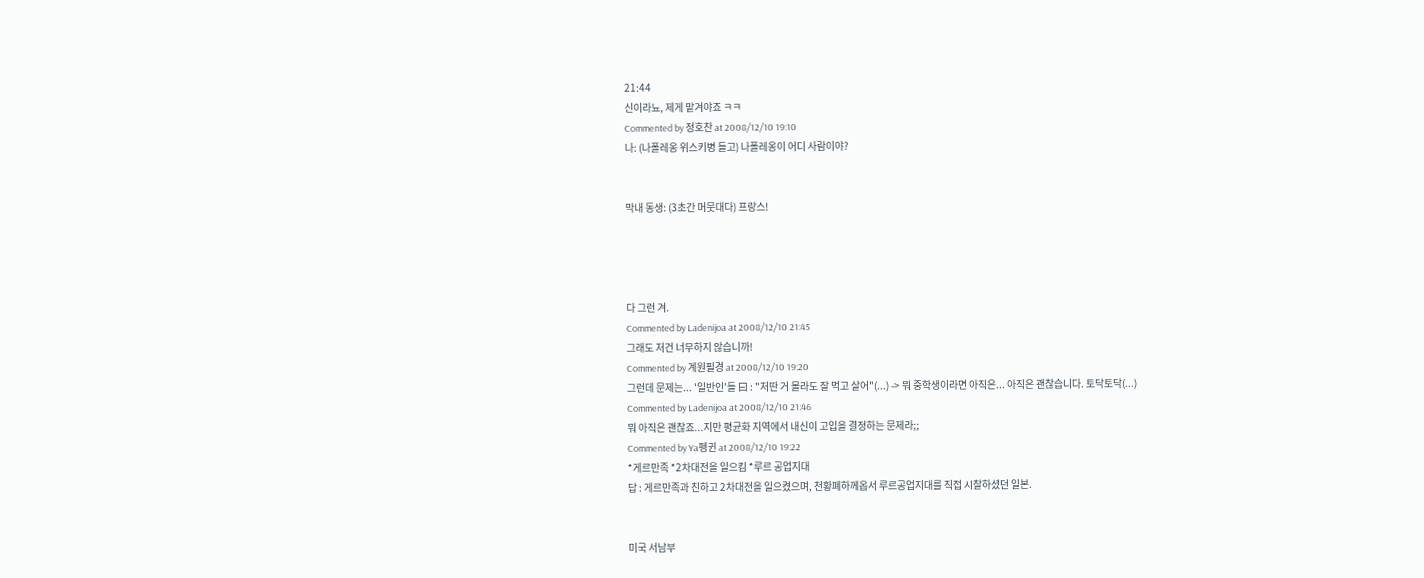21:44
신이라뇨, 제게 맡겨야죠 ㅋㅋ
Commented by 정호찬 at 2008/12/10 19:10
나: (나폴레옹 위스키병 들고) 나폴레옹이 어디 사람이야?


막내 동생: (3초간 머뭇대다) 프랑스!




다 그런 겨.
Commented by Ladenijoa at 2008/12/10 21:45
그래도 저건 너무하지 않습니까!
Commented by 계원필경 at 2008/12/10 19:20
그런데 문제는... '일반인'들 曰 : "저딴 거 몰라도 잘 먹고 살어"(...) -> 뭐 중학생이라면 아직은... 아직은 괜찮습니다. 토닥토닥(...)
Commented by Ladenijoa at 2008/12/10 21:46
뭐 아직은 괜찮죠...지만 평균화 지역에서 내신이 고입을 결정하는 문제라;;
Commented by Ya펭귄 at 2008/12/10 19:22
*게르만족 *2차대전을 일으킴 *루르 공업지대
답 : 게르만족과 친하고 2차대전을 일으켰으며, 천황폐하께옵서 루르공업지대를 직접 시찰하셨던 일본.


미국 서남부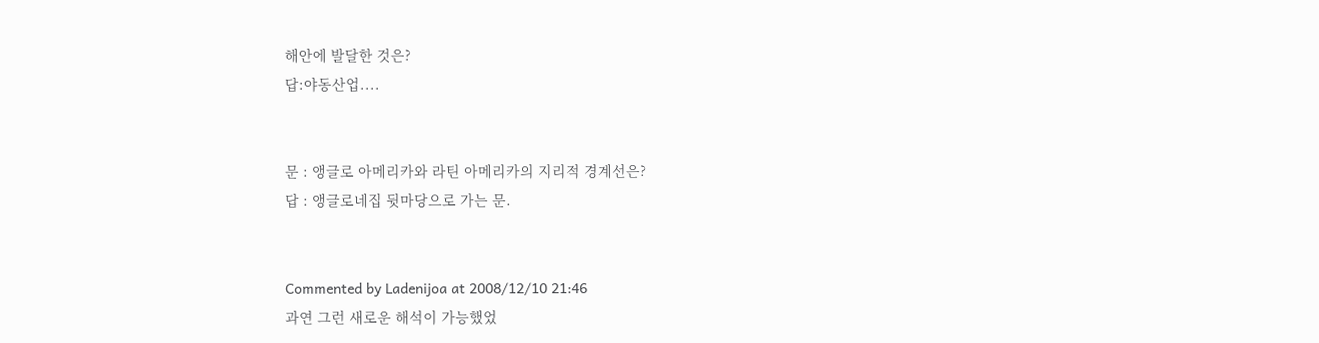해안에 발달한 것은?
답:야동산업....


문 : 앵글로 아메리카와 라틴 아메리카의 지리적 경계선은?
답 : 앵글로네집 뒷마당으로 가는 문.


Commented by Ladenijoa at 2008/12/10 21:46
과연 그런 새로운 해석이 가능했었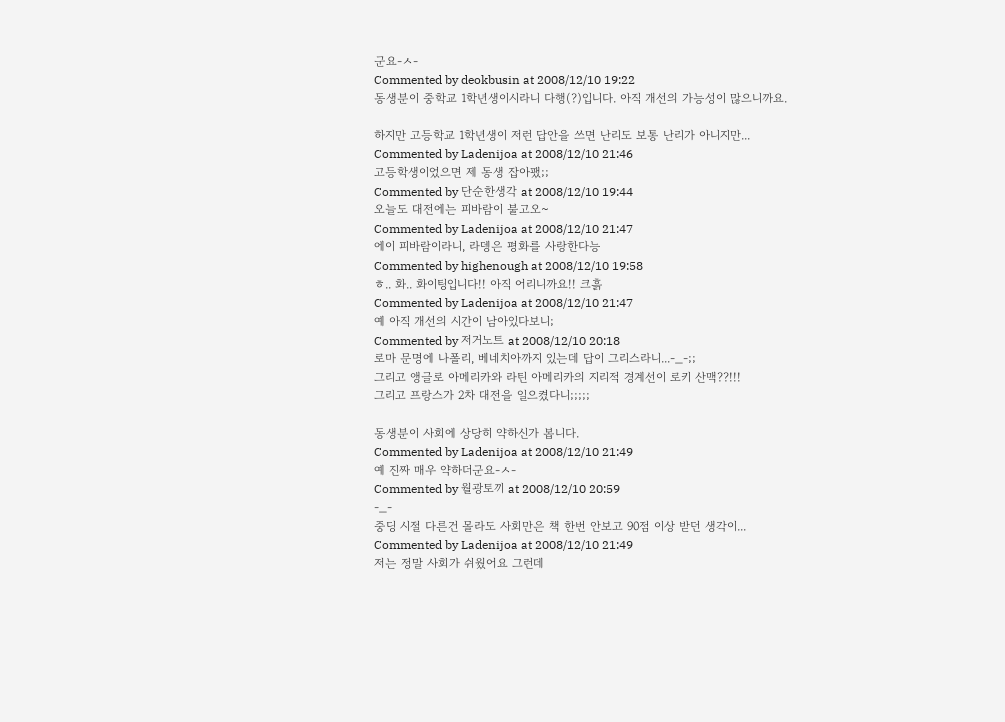군요-ㅅ-
Commented by deokbusin at 2008/12/10 19:22
동생분이 중학교 1학년생이시라니 다행(?)입니다. 아직 개선의 가능성이 많으니까요.

하지만 고등학교 1학년생이 저런 답안을 쓰면 난리도 보통 난리가 아니지만...
Commented by Ladenijoa at 2008/12/10 21:46
고등학생이었으면 제 동생 잡아팼;;
Commented by 단순한생각 at 2008/12/10 19:44
오늘도 대전에는 피바람이 불고오~
Commented by Ladenijoa at 2008/12/10 21:47
에이 피바람이라니, 라뎅은 평화를 사랑한다능
Commented by highenough at 2008/12/10 19:58
ㅎ.. 화.. 화이팅입니다!! 아직 어리니까요!! 크흙
Commented by Ladenijoa at 2008/12/10 21:47
예 아직 개선의 시간이 남아있다보니;
Commented by 저거노트 at 2008/12/10 20:18
로마 문명에 나폴리, 베네치아까지 있는데 답이 그리스라니...-_-;;
그리고 앵글로 아메리카와 라틴 아메리카의 지리적 경계선이 로키 산맥??!!!
그리고 프랑스가 2차 대전을 일으켰다니;;;;;

동생분이 사회에 상당히 약하신가 봅니다.
Commented by Ladenijoa at 2008/12/10 21:49
예 진짜 매우 약하더군요-ㅅ-
Commented by 월광토끼 at 2008/12/10 20:59
-_-
중딩 시절 다른건 몰라도 사회만은 책 한번 안보고 90점 이상 받던 생각이...
Commented by Ladenijoa at 2008/12/10 21:49
저는 정말 사회가 쉬웠어요 그런데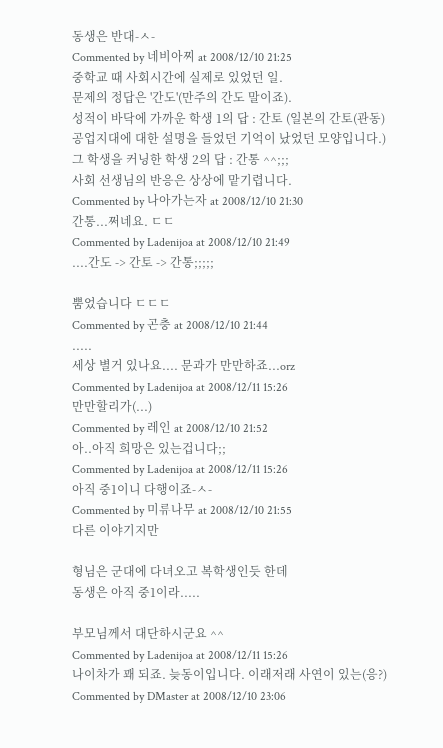동생은 반대-ㅅ-
Commented by 네비아찌 at 2008/12/10 21:25
중학교 때 사회시간에 실제로 있었던 일.
문제의 정답은 '간도'(만주의 간도 말이죠).
성적이 바닥에 가까운 학생 1의 답 : 간토 (일본의 간토(관동) 공업지대에 대한 설명을 들었던 기억이 났었던 모양입니다.)
그 학생을 커닝한 학생 2의 답 : 간통 ^^;;;
사회 선생님의 반응은 상상에 맡기렵니다.
Commented by 나아가는자 at 2008/12/10 21:30
간통...쩌네요. ㄷㄷ
Commented by Ladenijoa at 2008/12/10 21:49
....간도 -> 간토 -> 간통;;;;;

뿜었습니다 ㄷㄷㄷ
Commented by 곤충 at 2008/12/10 21:44
.....
세상 별거 있나요.... 문과가 만만하죠...orz
Commented by Ladenijoa at 2008/12/11 15:26
만만할리가(...)
Commented by 레인 at 2008/12/10 21:52
아..아직 희망은 있는겁니다;;
Commented by Ladenijoa at 2008/12/11 15:26
아직 중1이니 다행이죠-ㅅ-
Commented by 미류나무 at 2008/12/10 21:55
다른 이야기지만

형님은 군대에 다녀오고 복학생인듯 한데
동생은 아직 중1이라.....

부모님께서 대단하시군요 ^^
Commented by Ladenijoa at 2008/12/11 15:26
나이차가 꽤 되죠. 늦동이입니다. 이래저래 사연이 있는(응?)
Commented by DMaster at 2008/12/10 23:06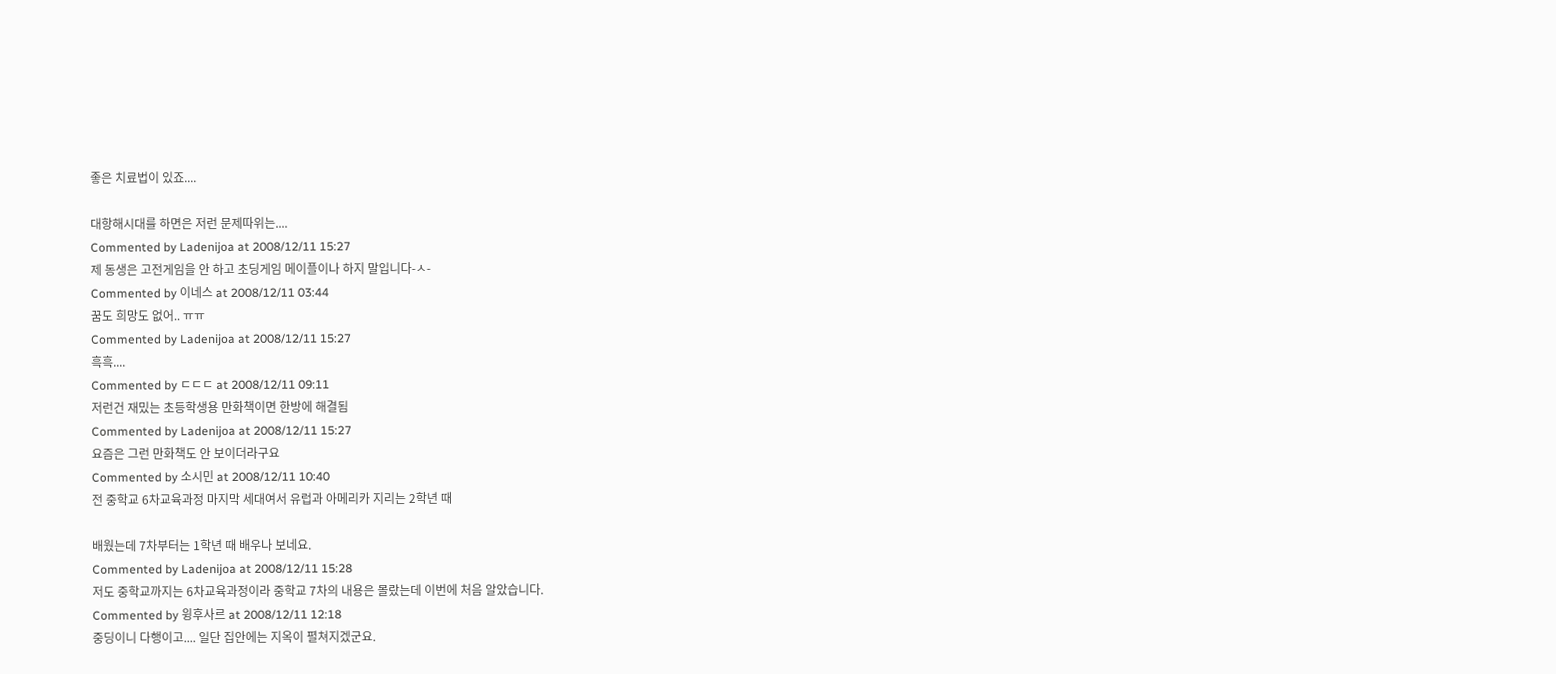좋은 치료법이 있죠....

대항해시대를 하면은 저런 문제따위는....
Commented by Ladenijoa at 2008/12/11 15:27
제 동생은 고전게임을 안 하고 초딩게임 메이플이나 하지 말입니다-ㅅ-
Commented by 이네스 at 2008/12/11 03:44
꿈도 희망도 없어.. ㅠㅠ
Commented by Ladenijoa at 2008/12/11 15:27
흑흑....
Commented by ㄷㄷㄷ at 2008/12/11 09:11
저런건 재밌는 초등학생용 만화책이면 한방에 해결됨
Commented by Ladenijoa at 2008/12/11 15:27
요즘은 그런 만화책도 안 보이더라구요
Commented by 소시민 at 2008/12/11 10:40
전 중학교 6차교육과정 마지막 세대여서 유럽과 아메리카 지리는 2학년 때

배웠는데 7차부터는 1학년 때 배우나 보네요.
Commented by Ladenijoa at 2008/12/11 15:28
저도 중학교까지는 6차교육과정이라 중학교 7차의 내용은 몰랐는데 이번에 처음 알았습니다.
Commented by 윙후사르 at 2008/12/11 12:18
중딩이니 다행이고.... 일단 집안에는 지옥이 펼쳐지겠군요.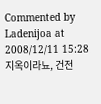Commented by Ladenijoa at 2008/12/11 15:28
지옥이라뇨, 건전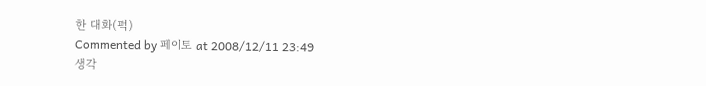한 대화(퍽)
Commented by 페이토 at 2008/12/11 23:49
생각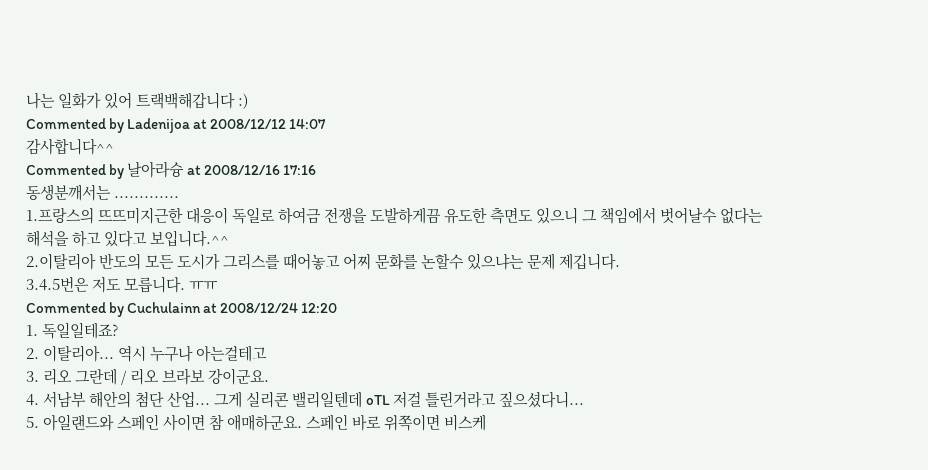나는 일화가 있어 트랙백해갑니다 :)
Commented by Ladenijoa at 2008/12/12 14:07
감사합니다^^
Commented by 날아라슝 at 2008/12/16 17:16
동생분깨서는 .............
1.프랑스의 뜨뜨미지근한 대응이 독일로 하여금 전쟁을 도발하게끔 유도한 측면도 있으니 그 책임에서 벗어날수 없다는 해석을 하고 있다고 보입니다.^^
2.이탈리아 반도의 모든 도시가 그리스를 때어놓고 어찌 문화를 논할수 있으냐는 문제 제깁니다.
3.4.5번은 저도 모릅니다. ㅠㅠ
Commented by Cuchulainn at 2008/12/24 12:20
1. 독일일테죠?
2. 이탈리아... 역시 누구나 아는걸테고
3. 리오 그란데 / 리오 브라보 강이군요.
4. 서남부 해안의 첨단 산업... 그게 실리콘 밸리일텐데 oTL 저걸 틀린거라고 짚으셨다니...
5. 아일랜드와 스페인 사이면 참 애매하군요. 스페인 바로 위쪽이면 비스케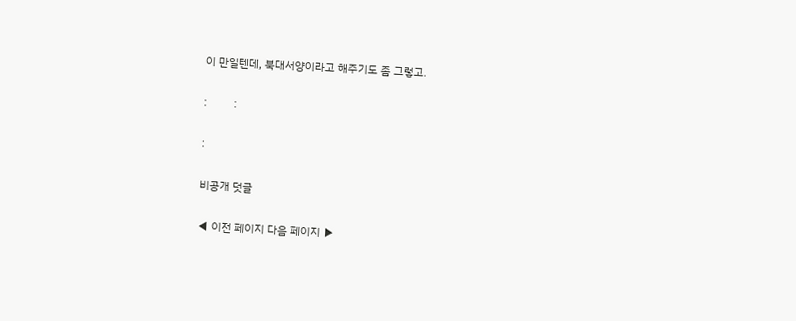이 만일텐데, 북대서양이라고 해주기도 좀 그렇고.

:         :

:

비공개 덧글

◀ 이전 페이지 다음 페이지 ▶